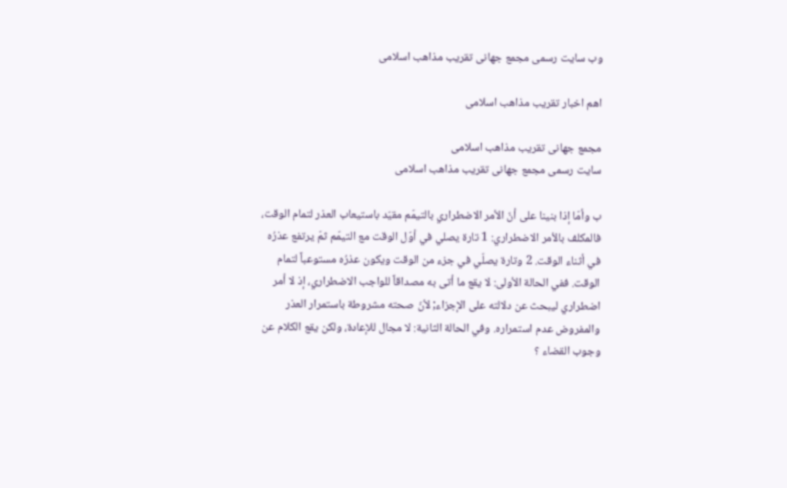وب سایت رسمی مجمع جهانى تقريب مذاهب اسلامى

اهم اخبار تقریب مذاهب اسلامی

مجمع جهانى تقريب مذاهب اسلامى
سایت رسمی مجمع جهانى تقريب مذاهب اسلامى

ب وأمّا إذا بنينا على أنّ الأمر الاضطراري بالتيمّم مقيّد باستيعاب العذر لتمام الوقت، فالمكلف بالأمر الاضطراري: 1 تارة يصلي في أوّل الوقت مع التيمّم ثمّ يرتفع عذرُه في أثناء الوقت. 2 وتارة يصلّي في جزء من الوقت ويكون عذرُه مستوعباً لتمام الوقت. ففي الحالة الأولى: لا يقع ما أتى به مصداقاً للواجب الاضطراري، إذ لا أمر اضطراري ليبحث عن دلالته على الإجزاء; لأنّ صحته مشروطة باستمرار العذر والمفروض عدم استمراره. وفي الحالة الثانية: لا مجال للإعادة، ولكن يقع الكلام عن وجوب القضاء ؟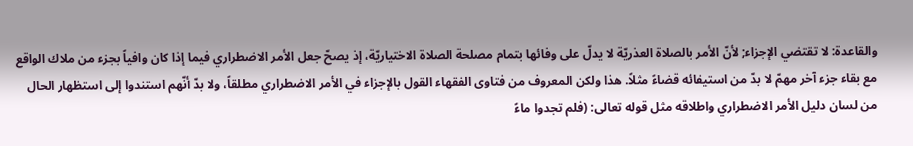والقاعدة: لا تقتضي الإجزاء; لأنّ الأمر بالصلاة العذريّة لا يدلّ على وفائها بتمام مصلحة الصلاة الاختياريّة، إذ يصحّ جعل الأمر الاضطراري فيما إذا كان وافياً بجزء من ملاك الواقع مع بقاء جزء آخر مهمّ لا بدّ من استيفائه قضاءً مثلاً. هذا ولكن المعروف من فتاوى الفقهاء القول بالإجزاء في الأمر الاضطراري مطلقاً، ولا بدّ أنّهم استندوا إلى استظهار الحال من لسان دليل الأمر الاضطراري واطلاقه مثل قوله تعالى: (فلم تجدوا ماءً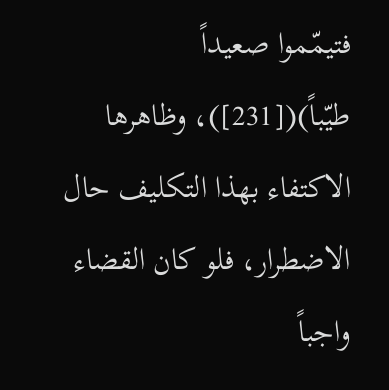فتيمّموا صعيداً طيّباً)([231])، وظاهرها الاكتفاء بهذا التكليف حال الاضطرار، فلو كان القضاء واجباً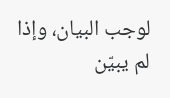لوجب البيان، وإذا لم يبيّن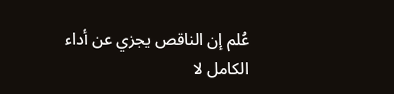عُلم إن الناقص يجزي عن أداء الكامل لا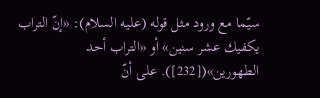سيّما مع ورود مثل قوله (عليه السلام): «إنّ التراب يكفيك عشر سنين» أو «التراب أحد الطهورين»([232]). على أنّ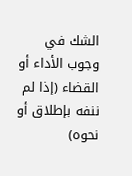الشك في وجوب الأداء أو القضاء (إذا لم ننفه بإطلاق أو نحوه)